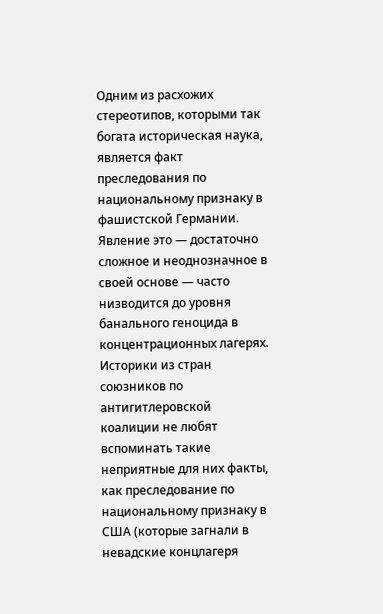Одним из расхожих стереотипов, которыми так богата историческая наука, является факт преследования по национальному признаку в фашистской Германии. Явление это — достаточно сложное и неоднозначное в своей основе — часто низводится до уровня банального геноцида в концентрационных лагерях. Историки из стран союзников по антигитлеровской коалиции не любят вспоминать такие неприятные для них факты, как преследование по национальному признаку в США (которые загнали в невадские концлагеря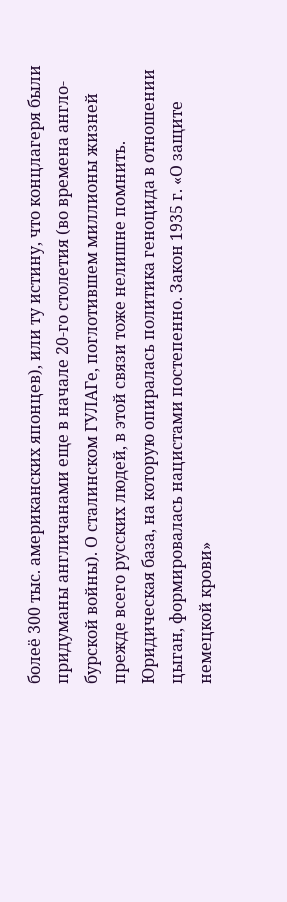болеё 300 тыс. американских японцев), или ту истину, что концлагеря были придуманы англичанами еще в начале 20-го столетия (во времена англо-бурской войны). О сталинском ГУЛАГе, поглотившем миллионы жизней прежде всего русских людей, в этой связи тоже нелишне помнить.
Юридическая база, на которую опиралась политика геноцида в отношении цыган, формировалась нацистами постепенно. Закон 1935 г. «О защите немецкой крови»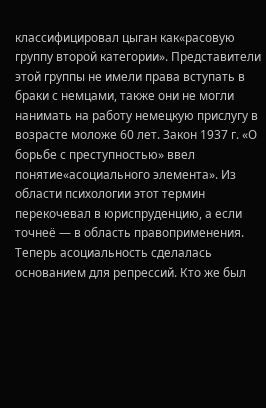классифицировал цыган как«расовую группу второй категории». Представители этой группы не имели права вступать в браки с немцами, также они не могли нанимать на работу немецкую прислугу в возрасте моложе 60 лет. Закон 1937 г. «О борьбе с преступностью» ввел понятие«асоциального элемента». Из области психологии этот термин перекочевал в юриспруденцию, а если точнеё — в область правоприменения. Теперь асоциальность сделалась основанием для репрессий. Кто же был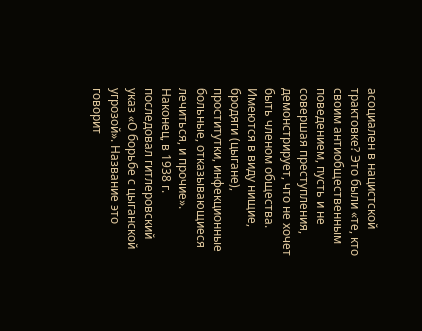асоциален в нацистской трактовке? Это были «те, кто своим антиобщественным поведением, пусть и не совершая преступления, демонстрирует, что не хочет быть членом общества. Имеются в виду нищие, бродяги (цыгане), проститутки, инфекционные больные, отказывающиеся лечиться, и прочие». Наконец, в 1938 г. последовал гитлеровский указ «О борьбе с цыганской угрозой». Название это говорит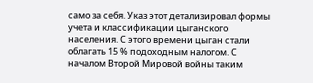само за себя. Указ этот детализировал формы учета и классификации цыганского населения. С этого времени цыган стали облагать 15 % подоходным налогом. С началом Второй Мировой войны таким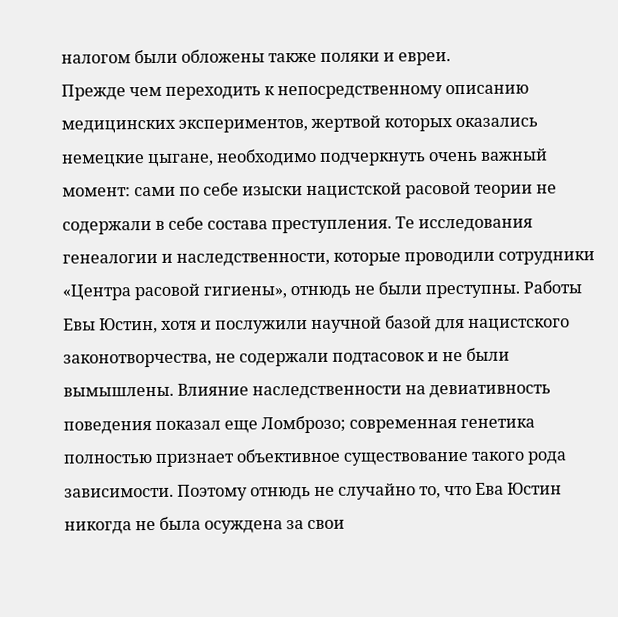налогом были обложены также поляки и евреи.
Прежде чем переходить к непосредственному описанию медицинских экспериментов, жертвой которых оказались немецкие цыгане, необходимо подчеркнуть очень важный момент: сами по себе изыски нацистской расовой теории не содержали в себе состава преступления. Те исследования генеалогии и наследственности, которые проводили сотрудники «Центра расовой гигиены», отнюдь не были преступны. Работы Евы Юстин, хотя и послужили научной базой для нацистского законотворчества, не содержали подтасовок и не были вымышлены. Влияние наследственности на девиативность поведения показал еще Ломброзо; современная генетика полностью признает объективное существование такого рода зависимости. Поэтому отнюдь не случайно то, что Ева Юстин никогда не была осуждена за свои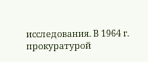исследования. В 1964 г. прокуратурой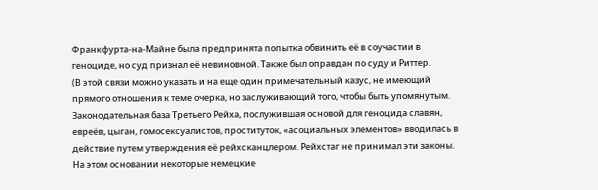Франкфурта-на-Майне была предпринята попытка обвинить её в соучастии в геноциде, но суд признал её невиновной. Также был оправдан по суду и Риттер.
(В этой связи можно указать и на еще один примечательный казус, не имеющий прямого отношения к теме очерка, но заслуживающий того, чтобы быть упомянутым. Законодательная база Третьего Рейха, послужившая основой для геноцида славян, евреёв, цыган, гомосексуалистов, проституток, «асоциальных элементов» вводилась в действие путем утверждения её рейхсканцлером. Рейхстаг не принимал эти законы. На этом основании некоторые немецкие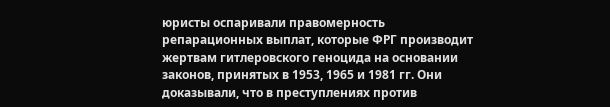юристы оспаривали правомерность репарационных выплат, которые ФРГ производит жертвам гитлеровского геноцида на основании законов, принятых в 1953, 1965 и 1981 гг. Они доказывали, что в преступлениях против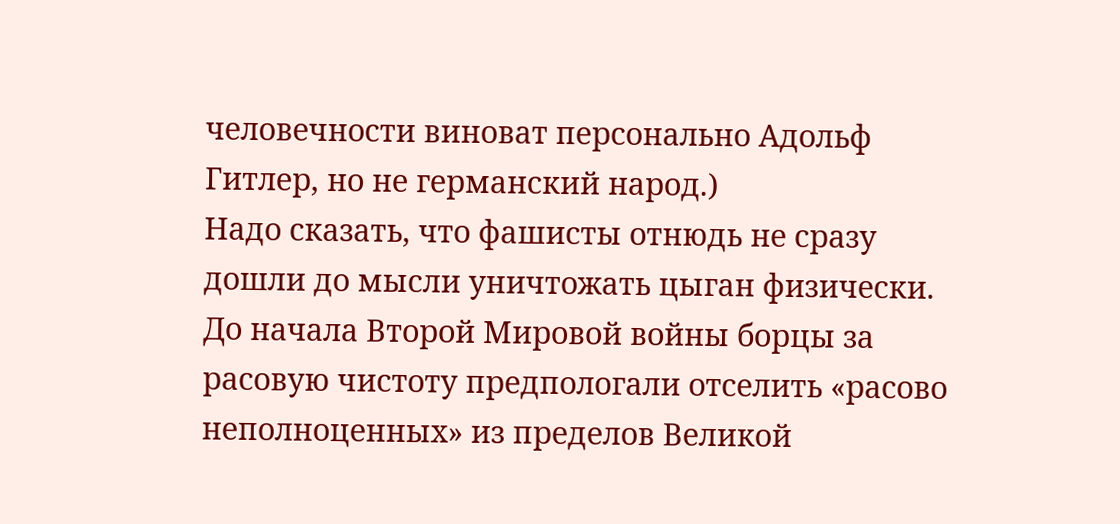человечности виноват персонально Адольф Гитлер, но не германский народ.)
Надо сказать, что фашисты отнюдь не сразу дошли до мысли уничтожать цыган физически. До начала Второй Мировой войны борцы за расовую чистоту предпологали отселить «расово неполноценных» из пределов Великой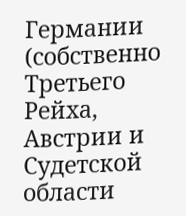Германии (собственно Третьего Рейха, Австрии и Судетской области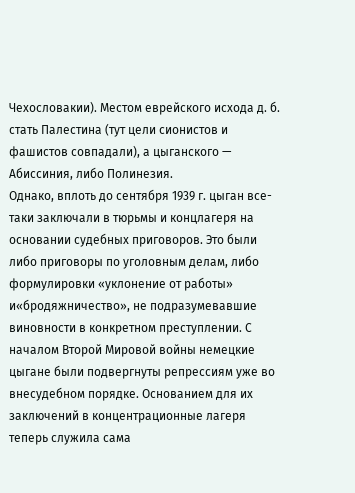Чехословакии). Местом еврейского исхода д. б. стать Палестина (тут цели сионистов и фашистов совпадали), а цыганского — Абиссиния, либо Полинезия.
Однако, вплоть до сентября 1939 г. цыган все-таки заключали в тюрьмы и концлагеря на основании судебных приговоров. Это были либо приговоры по уголовным делам, либо формулировки «уклонение от работы» и«бродяжничество», не подразумевавшие виновности в конкретном преступлении. С началом Второй Мировой войны немецкие цыгане были подвергнуты репрессиям уже во внесудебном порядке. Основанием для их заключений в концентрационные лагеря теперь служила сама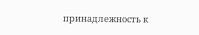принадлежность к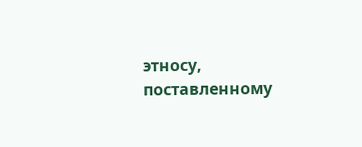этносу, поставленному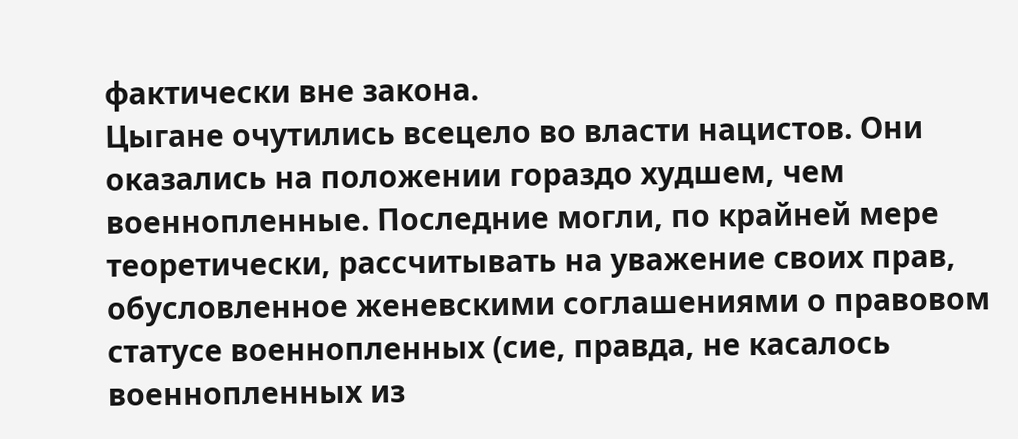фактически вне закона.
Цыгане очутились всецело во власти нацистов. Они оказались на положении гораздо худшем, чем военнопленные. Последние могли, по крайней мере теоретически, рассчитывать на уважение своих прав, обусловленное женевскими соглашениями о правовом статусе военнопленных (сие, правда, не касалось военнопленных из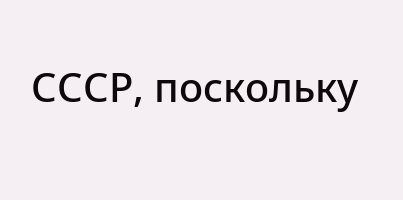СССР, поскольку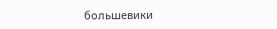большевики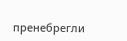пренебрегли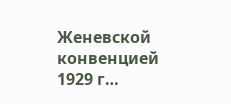Женевской конвенцией 1929 г…